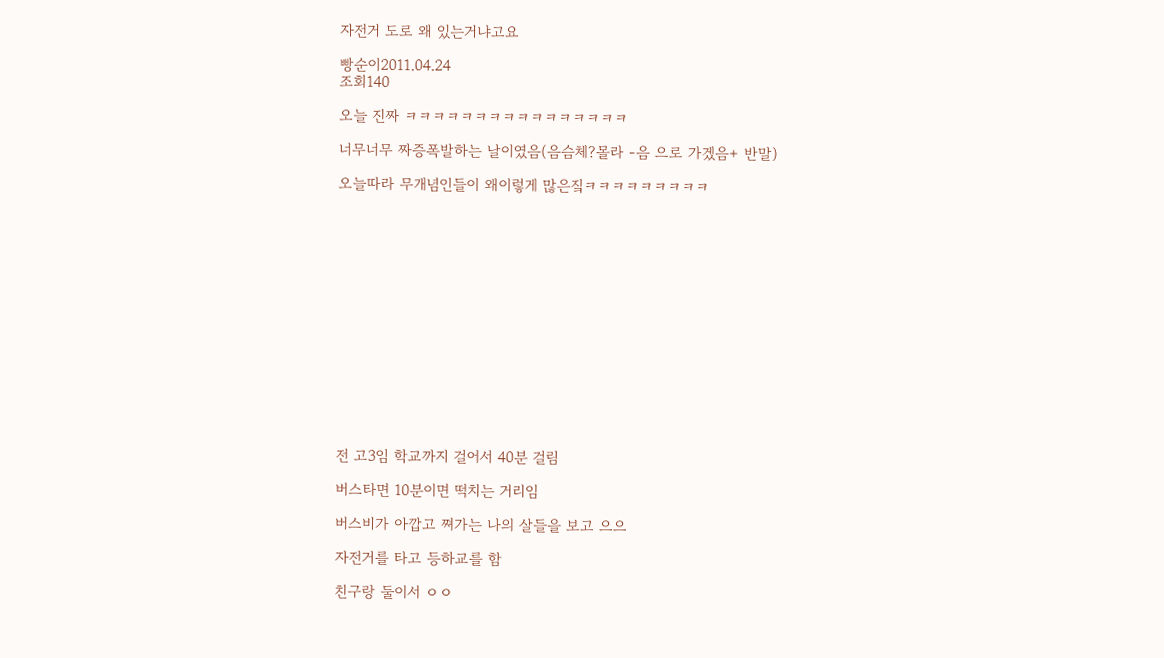자전거 도로 왜 있는거냐고요

빵순이2011.04.24
조회140

오늘 진짜 ㅋㅋㅋㅋㅋㅋㅋㅋㅋㅋㅋㅋㅋㅋㅋㅋ

너무너무 짜증폭발하는 날이였음(음슴체?몰라 -음 으로 가겠음+ 반말)

오늘따라 무개념인들이 왜이렇게 많은짘ㅋㅋㅋㅋㅋㅋㅋㅋㅋ















전 고3임 학교까지 걸어서 40분 걸림

버스타면 10분이면 떡치는 거리임

버스비가 아깝고 쪄가는 나의 살들을 보고 으으

자전거를 타고 등하교를 함

친구랑 둘이서 ㅇㅇ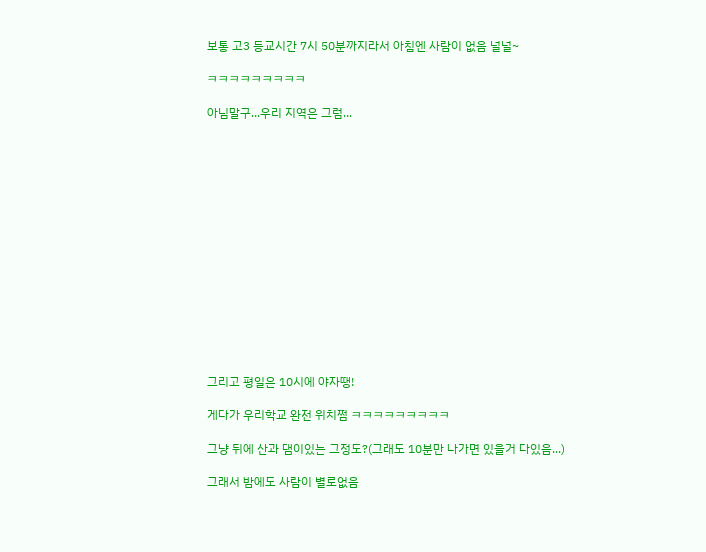보통 고3 등교시간 7시 50분까지라서 아침엔 사람이 없음 널널~

ㅋㅋㅋㅋㅋㅋㅋㅋㅋ

아님말구...우리 지역은 그럼...















그리고 평일은 10시에 야자땡!

게다가 우리학교 완전 위치쩜 ㅋㅋㅋㅋㅋㅋㅋㅋㅋ

그냥 뒤에 산과 댐이있는 그정도?(그래도 10분만 나가면 있을거 다있음...)

그래서 밤에도 사람이 별로없음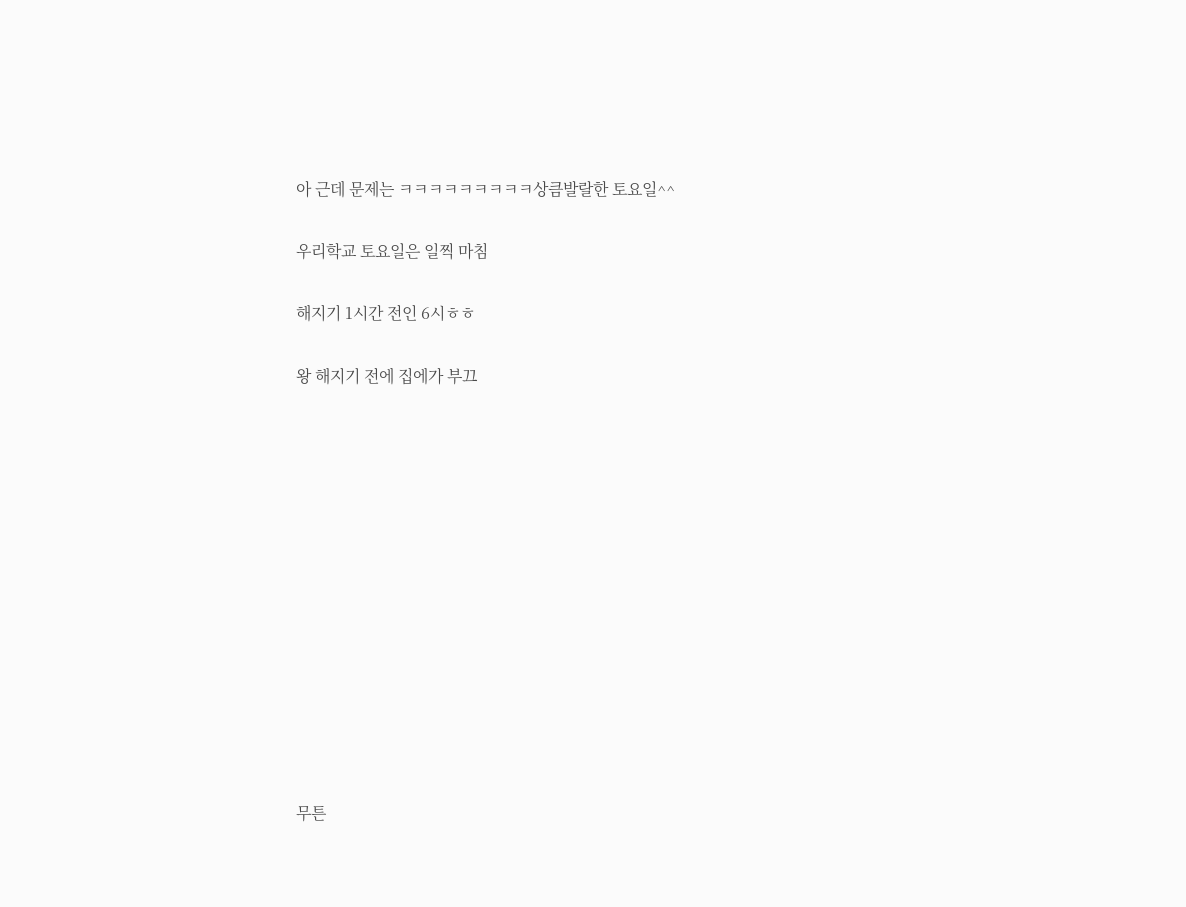아 근데 문제는 ㅋㅋㅋㅋㅋㅋㅋㅋㅋ상큼발랄한 토요일^^

우리학교 토요일은 일찍 마침

해지기 1시간 전인 6시ㅎㅎ

왕 해지기 전에 집에가 부끄













무튼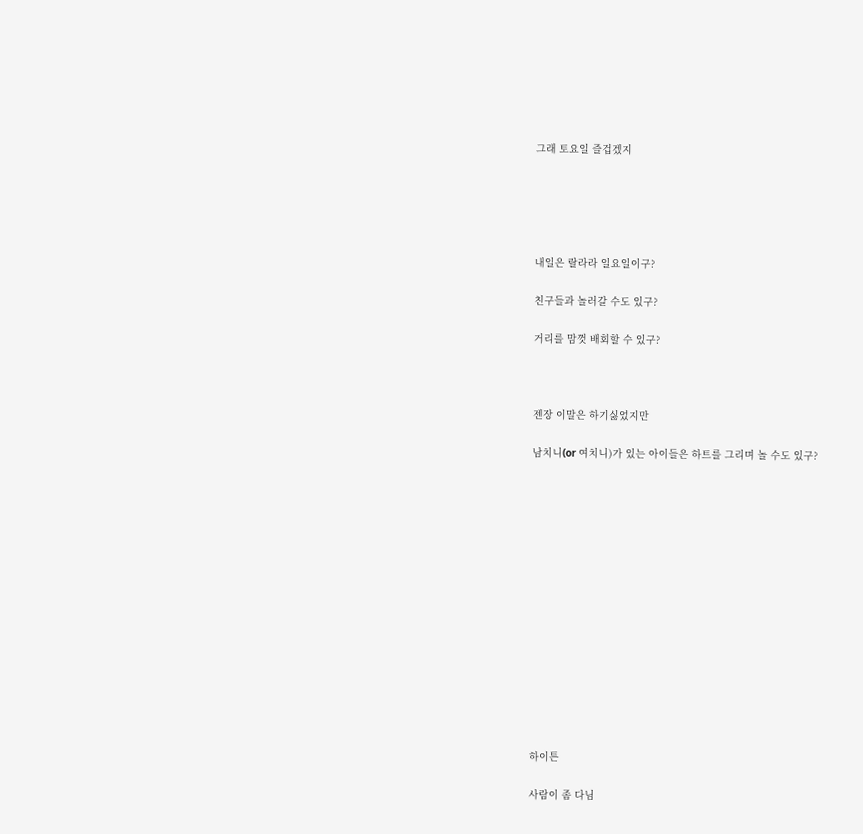그래 토요일 즐겁겠지





내일은 랄라라 일요일이구?

친구들과 놀러갈 수도 있구?

거리를 맘껏 배회할 수 있구?



젠장 이말은 하기싫었지만

남치니(or 여치니)가 있는 아이들은 하트를 그리며 놀 수도 있구?















하이튼

사람이 좀 다님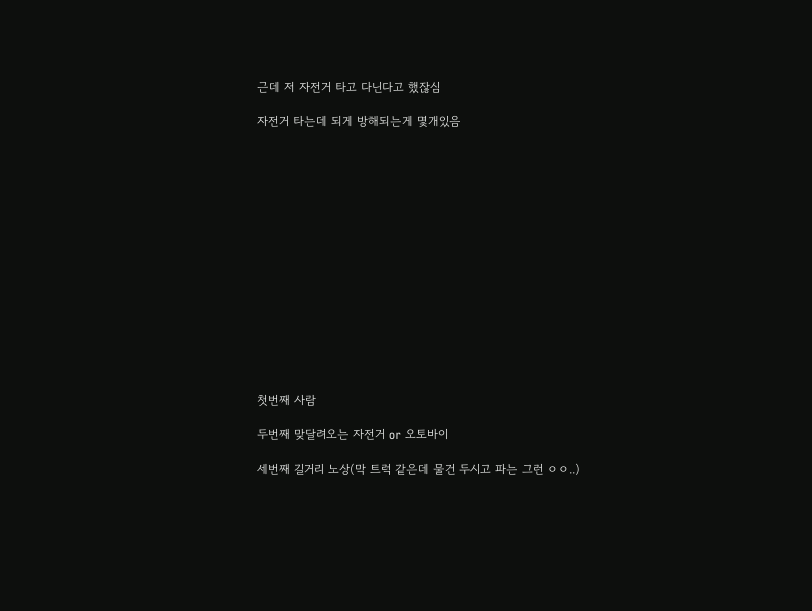근데 저 자전거 타고 다닌다고 했잖심

자전거 타는데 되게 방해되는게 몇개있음















첫번째 사람

두번째 맞달려오는 자전거 or 오토바이

세번째 길거리 노상(막 트럭 같은데 물건 두시고 파는 그런 ㅇㅇ..)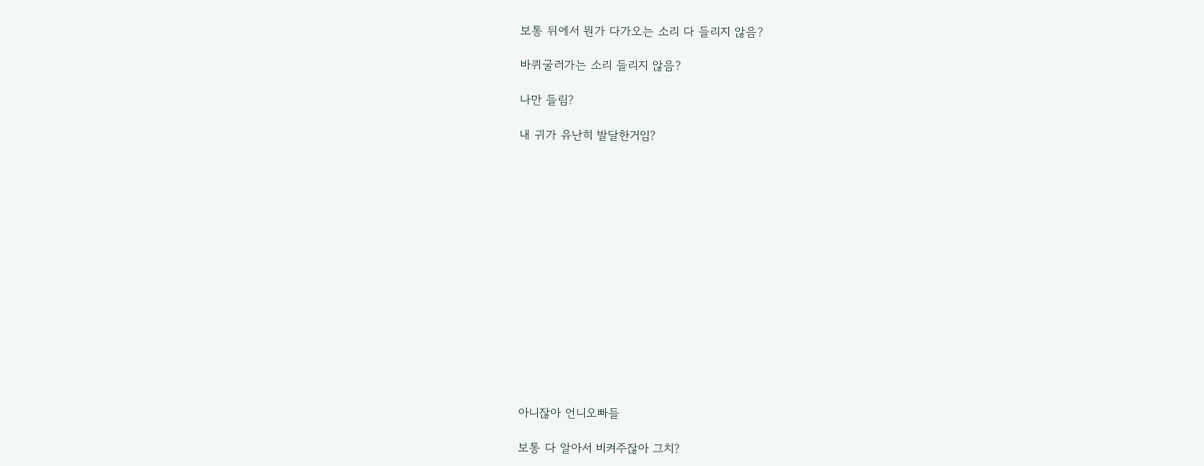보통 뒤에서 뭔가 다가오는 소리 다 들리지 않음?

바퀴굴러가는 소리 들리지 않음?

나만 들림?

내 귀가 유난히 발달한거임?















아니잖아 언니오빠들

보통 다 알아서 비켜주잖아 그치?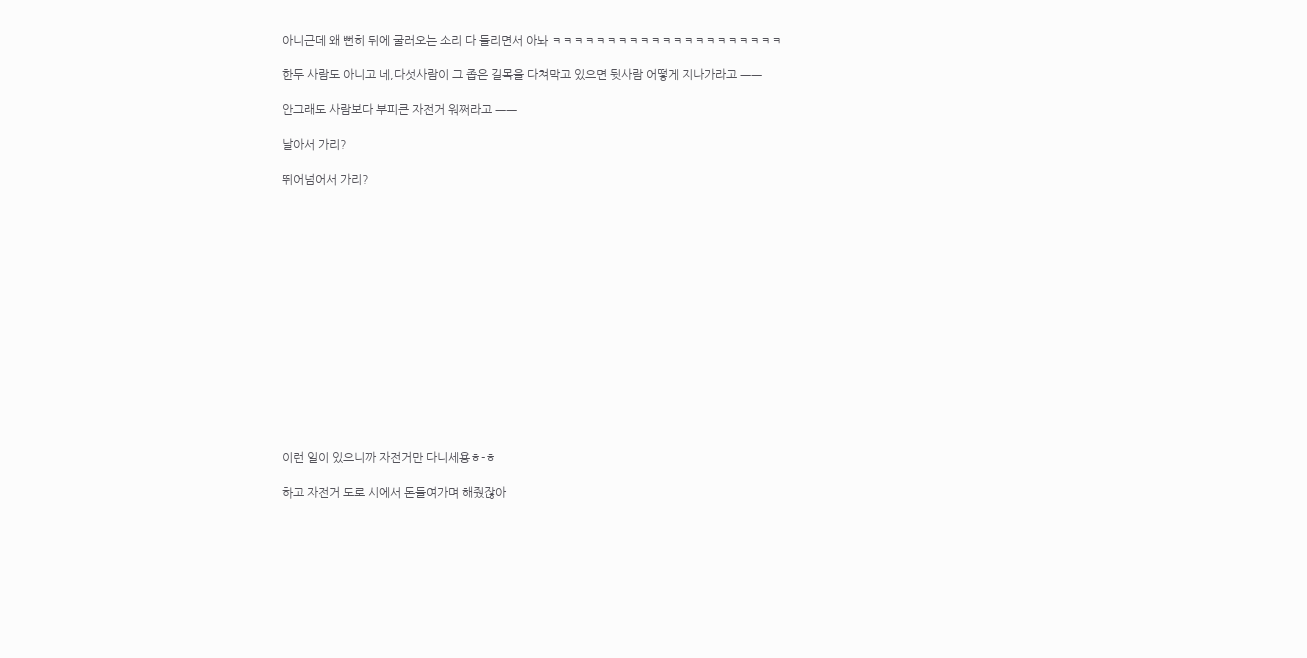아니근데 왜 뻔히 뒤에 굴러오는 소리 다 들리면서 아놔 ㅋㅋㅋㅋㅋㅋㅋㅋㅋㅋㅋㅋㅋㅋㅋㅋㅋㅋㅋㅋㅋ

한두 사람도 아니고 네,다섯사람이 그 좁은 길목을 다쳐막고 있으면 뒷사람 어떻게 지나가라고 ㅡㅡ

안그래도 사람보다 부피큰 자전거 워쩌라고 ㅡㅡ

날아서 가리?

뛰어넘어서 가리?















이런 일이 있으니까 자전거만 다니세용ㅎ-ㅎ

하고 자전거 도로 시에서 돈들여가며 해줬잖아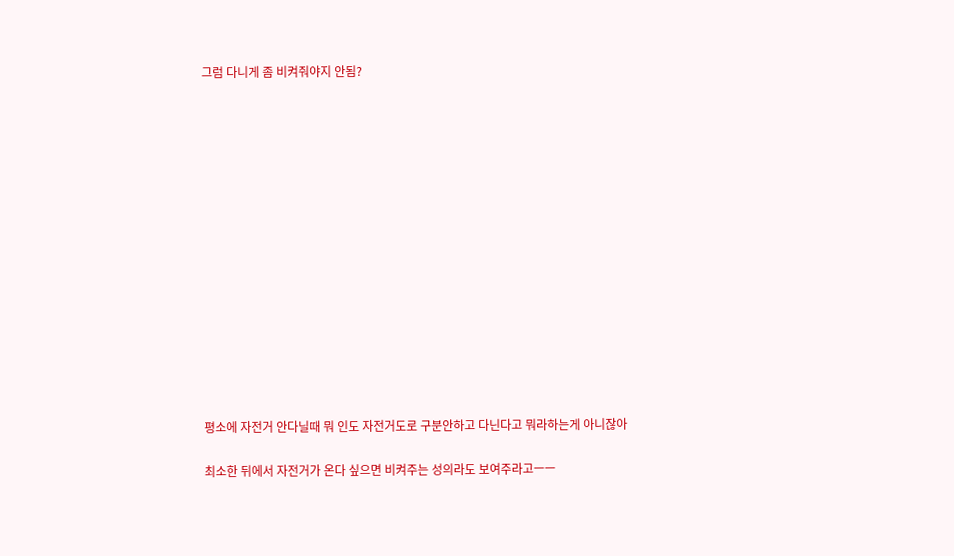그럼 다니게 좀 비켜줘야지 안됨?















평소에 자전거 안다닐때 뭐 인도 자전거도로 구분안하고 다닌다고 뭐라하는게 아니잖아

최소한 뒤에서 자전거가 온다 싶으면 비켜주는 성의라도 보여주라고ㅡㅡ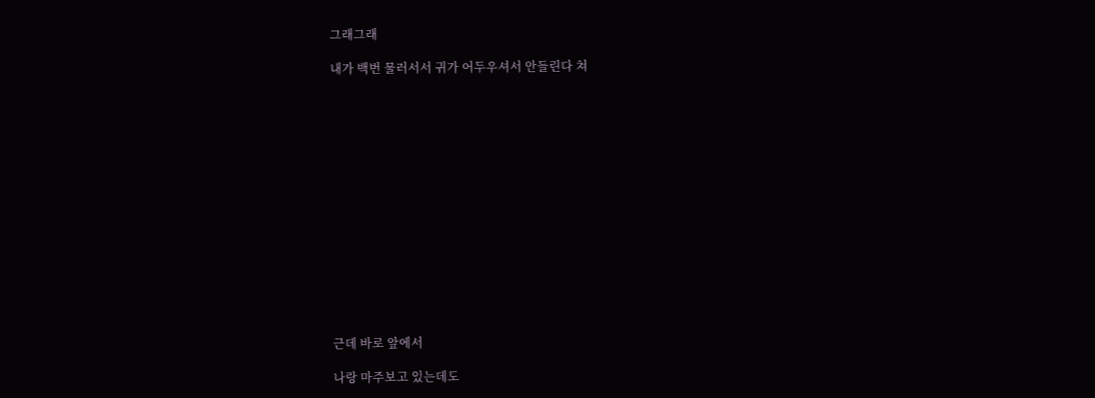그래그래

내가 백번 물러서서 귀가 어두우셔서 안들린다 쳐















근데 바로 앞에서

나랑 마주보고 있는데도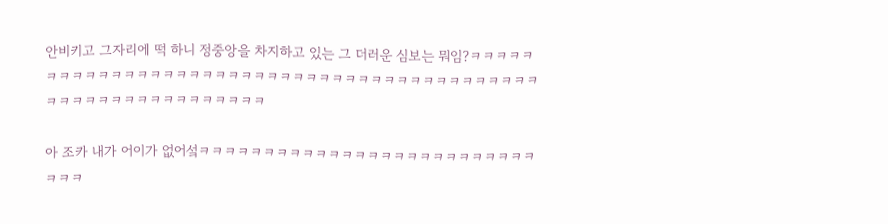안비키고 그자리에 떡 하니 정중앙을 차지하고 있는 그 더러운 심보는 뭐임?ㅋㅋㅋㅋㅋㅋㅋㅋㅋㅋㅋㅋㅋㅋㅋㅋㅋㅋㅋㅋㅋㅋㅋㅋㅋㅋㅋㅋㅋㅋㅋㅋㅋㅋㅋㅋㅋㅋㅋㅋㅋㅋㅋㅋㅋㅋㅋㅋㅋㅋㅋㅋㅋㅋㅋㅋㅋㅋㅋㅋ

아 조카 내가 어이가 없어섴ㅋㅋㅋㅋㅋㅋㅋㅋㅋㅋㅋㅋㅋㅋㅋㅋㅋㅋㅋㅋㅋㅋㅋㅋㅋㅋㅋㅋㅋ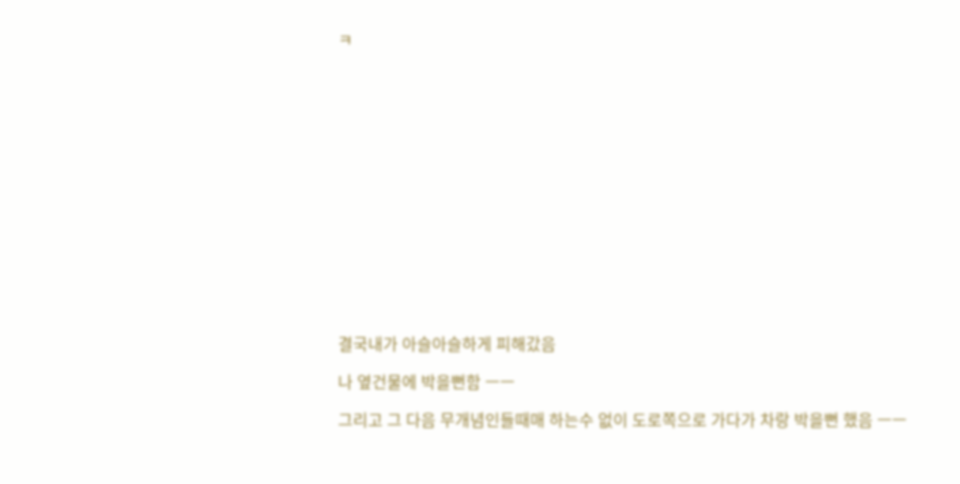ㅋ















결국내가 아슬아슬하게 피해갔음

나 옆건물에 박을뻔함 ㅡㅡ

그리고 그 다음 무개념인들때매 하는수 없이 도로쪽으로 가다가 차랑 박을뻔 했음 ㅡㅡ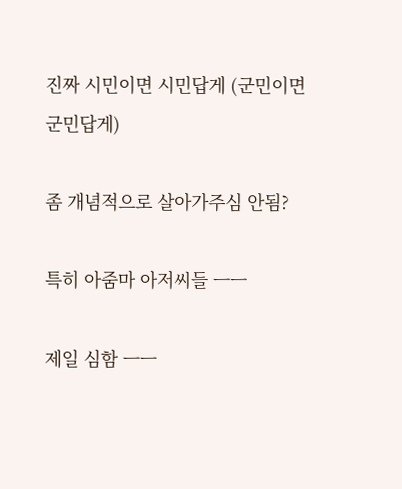진짜 시민이면 시민답게 (군민이면 군민답게)

좀 개념적으로 살아가주심 안됨?

특히 아줌마 아저씨들 ㅡㅡ

제일 심함 ㅡㅡ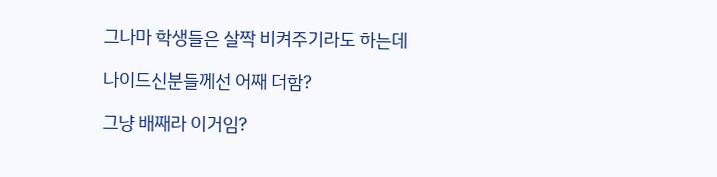그나마 학생들은 살짝 비켜주기라도 하는데

나이드신분들께선 어째 더함?

그냥 배째라 이거임?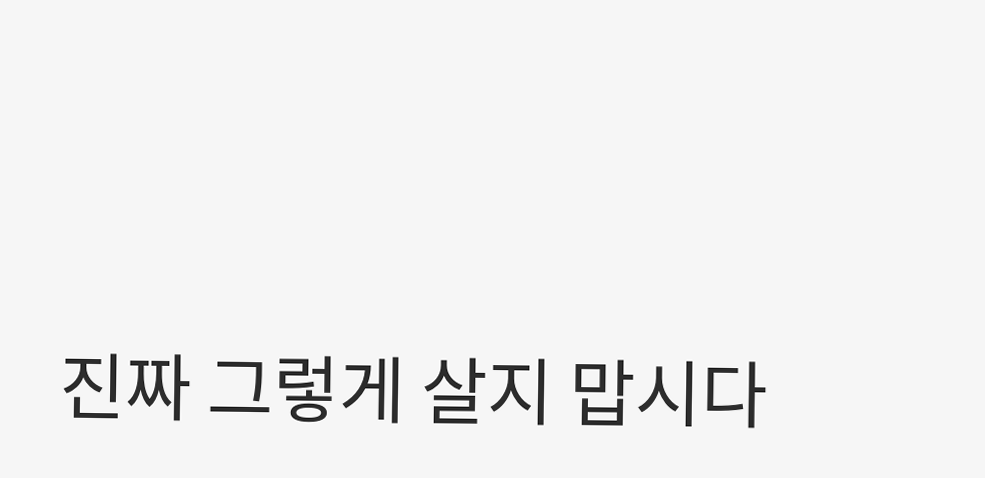진짜 그렇게 살지 맙시다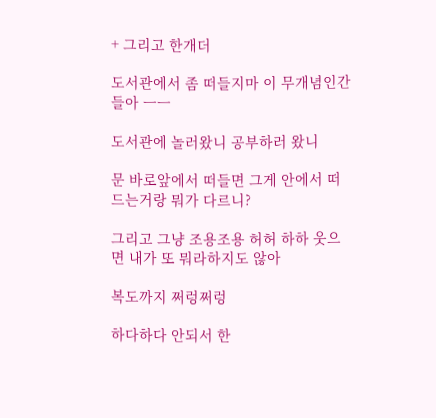+ 그리고 한개더

도서관에서 좀 떠들지마 이 무개념인간들아 ㅡㅡ

도서관에 놀러왔니 공부하러 왔니

문 바로앞에서 떠들면 그게 안에서 떠드는거랑 뭐가 다르니?

그리고 그냥 조용조용 허허 하하 웃으면 내가 또 뭐라하지도 않아

복도까지 쩌렁쩌렁

하다하다 안되서 한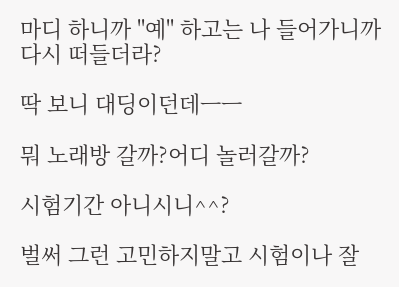마디 하니까 "예" 하고는 나 들어가니까 다시 떠들더라?

딱 보니 대딩이던데ㅡㅡ

뭐 노래방 갈까?어디 놀러갈까?

시험기간 아니시니^^?

벌써 그런 고민하지말고 시험이나 잘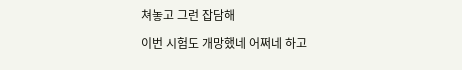쳐놓고 그런 잡담해

이번 시험도 개망했네 어쩌네 하고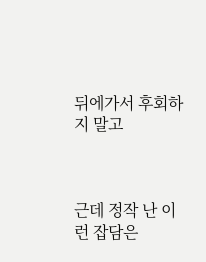뒤에가서 후회하지 말고



근데 정작 난 이런 잡담은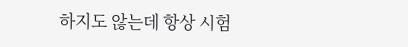하지도 않는데 항상 시험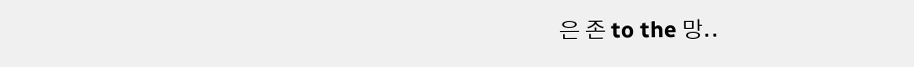은 존 to the 망..